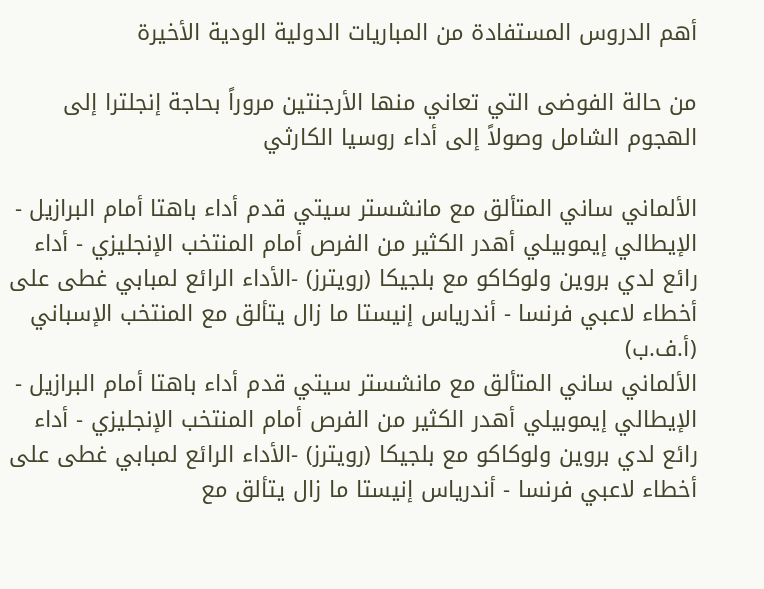أهم الدروس المستفادة من المباريات الدولية الودية الأخيرة

من حالة الفوضى التي تعاني منها الأرجنتين مروراً بحاجة إنجلترا إلى الهجوم الشامل وصولاً إلى أداء روسيا الكارثي

الألماني ساني المتألق مع مانشستر سيتي قدم أداء باهتا أمام البرازيل - الإيطالي إيموبيلي أهدر الكثير من الفرص أمام المنتخب الإنجليزي - أداء رائع لدي بروين ولوكاكو مع بلجيكا (رويترز) -الأداء الرائع لمبابي غطى على أخطاء لاعبي فرنسا - أندرياس إنيستا ما زال يتألق مع المنتخب الإسباني (أ.ف.ب)
الألماني ساني المتألق مع مانشستر سيتي قدم أداء باهتا أمام البرازيل - الإيطالي إيموبيلي أهدر الكثير من الفرص أمام المنتخب الإنجليزي - أداء رائع لدي بروين ولوكاكو مع بلجيكا (رويترز) -الأداء الرائع لمبابي غطى على أخطاء لاعبي فرنسا - أندرياس إنيستا ما زال يتألق مع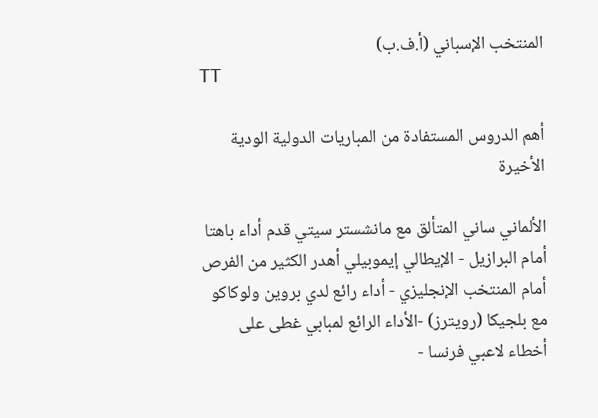المنتخب الإسباني (أ.ف.ب)
TT

أهم الدروس المستفادة من المباريات الدولية الودية الأخيرة

الألماني ساني المتألق مع مانشستر سيتي قدم أداء باهتا أمام البرازيل - الإيطالي إيموبيلي أهدر الكثير من الفرص أمام المنتخب الإنجليزي - أداء رائع لدي بروين ولوكاكو مع بلجيكا (رويترز) -الأداء الرائع لمبابي غطى على أخطاء لاعبي فرنسا -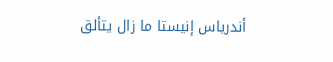أندرياس إنيستا ما زال يتألق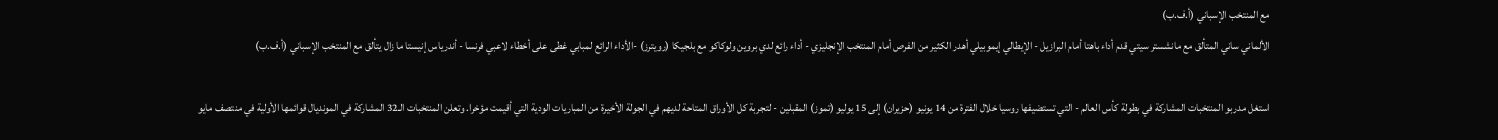مع المنتخب الإسباني (أ.ف.ب)
الألماني ساني المتألق مع مانشستر سيتي قدم أداء باهتا أمام البرازيل - الإيطالي إيموبيلي أهدر الكثير من الفرص أمام المنتخب الإنجليزي - أداء رائع لدي بروين ولوكاكو مع بلجيكا (رويترز) -الأداء الرائع لمبابي غطى على أخطاء لاعبي فرنسا - أندرياس إنيستا ما زال يتألق مع المنتخب الإسباني (أ.ف.ب)

استغل مدربو المنتخبات المشاركة في بطولة كأس العالم - التي تستضيفها روسيا خلال الفترة من 14 يونيو (حزيران) إلى 15 يوليو (تموز) المقبلين - لتجربة كل الأوراق المتاحة لديهم في الجولة الأخيرة من المباريات الودية التي أقيمت مؤخرا. وتعلن المنتخبات الـ32 المشاركة في المونديال قوائمها الأولية في منتصف مايو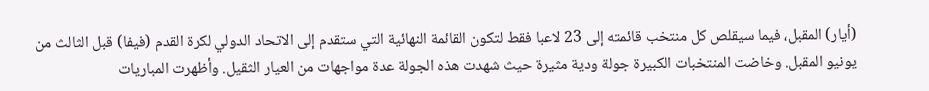(أيار) المقبل، فيما سيقلص كل منتخب قائمته إلى 23 لاعبا فقط لتكون القائمة النهائية التي ستقدم إلى الاتحاد الدولي لكرة القدم (فيفا) قبل الثالث من يونيو المقبل. وخاضت المنتخبات الكبيرة جولة ودية مثيرة حيث شهدت هذه الجولة عدة مواجهات من العيار الثقيل. وأظهرت المباريات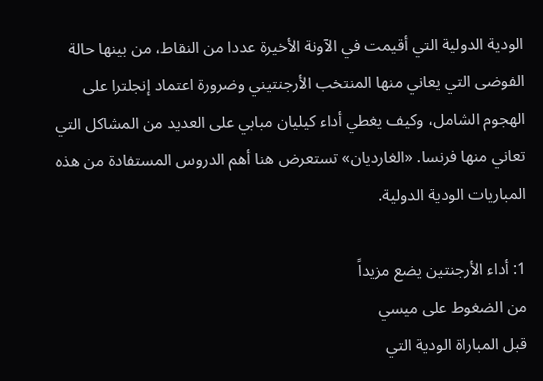الودية الدولية التي أقيمت في الآونة الأخيرة عددا من النقاط، من بينها حالة الفوضى التي يعاني منها المنتخب الأرجنتيني وضرورة اعتماد إنجلترا على الهجوم الشامل، وكيف يغطي أداء كيليان مبابي على العديد من المشاكل التي تعاني منها فرنسا. «الغارديان» تستعرض هنا أهم الدروس المستفادة من هذه المباريات الودية الدولية.

1: أداء الأرجنتين يضع مزيداً
من الضغوط على ميسي
قبل المباراة الودية التي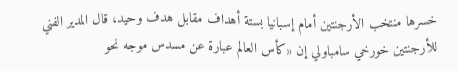خسرها منتخب الأرجنتين أمام إسبانيا بستة أهداف مقابل هدف وحيد، قال المدير الفني للأرجنتين خورخي سامباولي إن «كأس العالم عبارة عن مسدس موجه نحو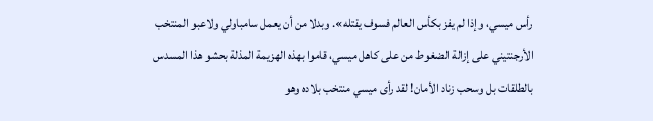رأس ميسي، وإذا لم يفز بكأس العالم فسوف يقتله». وبدلا من أن يعمل سامباولي ولاعبو المنتخب الأرجنتيني على إزالة الضغوط من على كاهل ميسي، قاموا بهذه الهزيمة المذلة بحشو هذا المسدس بالطلقات بل وسحب زناد الأمان! لقد رأى ميسي منتخب بلاده وهو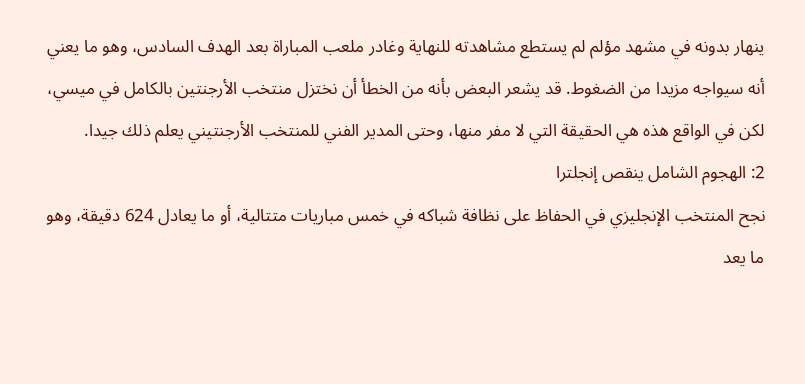ينهار بدونه في مشهد مؤلم لم يستطع مشاهدته للنهاية وغادر ملعب المباراة بعد الهدف السادس، وهو ما يعني أنه سيواجه مزيدا من الضغوط. قد يشعر البعض بأنه من الخطأ أن نختزل منتخب الأرجنتين بالكامل في ميسي، لكن في الواقع هذه هي الحقيقة التي لا مفر منها، وحتى المدير الفني للمنتخب الأرجنتيني يعلم ذلك جيدا.
2: الهجوم الشامل ينقص إنجلترا
نجح المنتخب الإنجليزي في الحفاظ على نظافة شباكه في خمس مباريات متتالية، أو ما يعادل 624 دقيقة، وهو ما يعد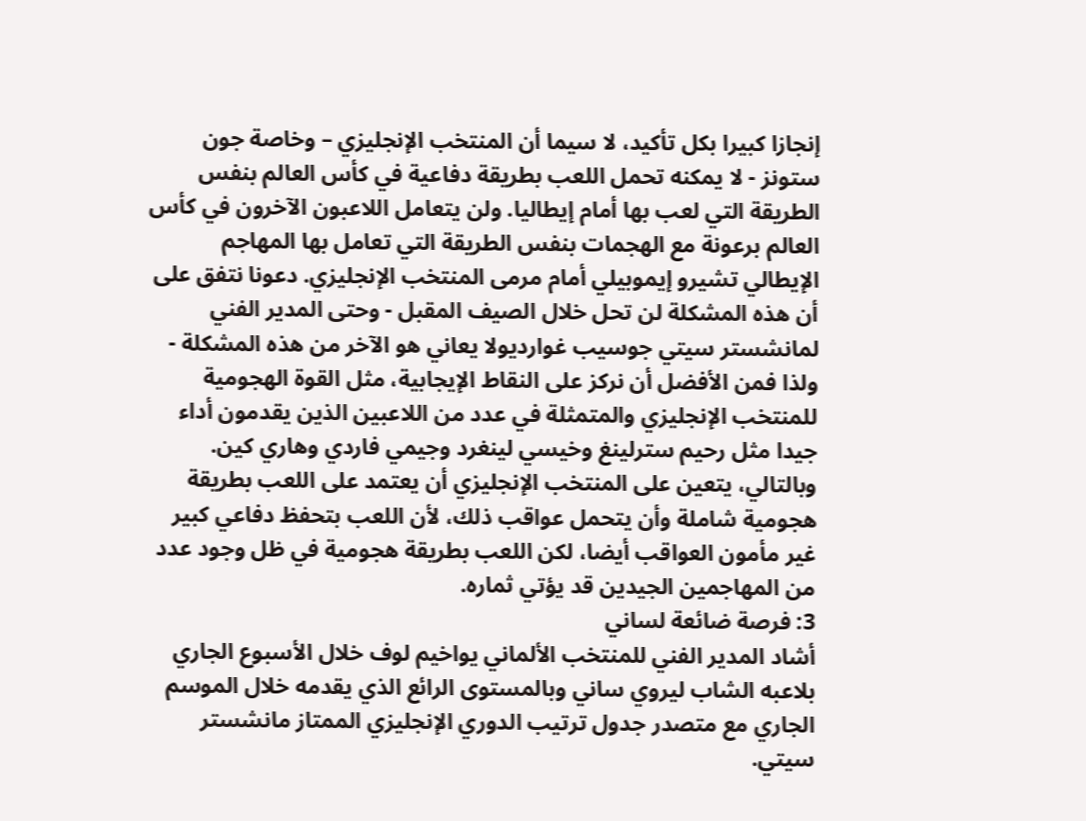إنجازا كبيرا بكل تأكيد، لا سيما أن المنتخب الإنجليزي – وخاصة جون ستونز - لا يمكنه تحمل اللعب بطريقة دفاعية في كأس العالم بنفس الطريقة التي لعب بها أمام إيطاليا. ولن يتعامل اللاعبون الآخرون في كأس العالم برعونة مع الهجمات بنفس الطريقة التي تعامل بها المهاجم الإيطالي تشيرو إيموبيلي أمام مرمى المنتخب الإنجليزي. دعونا نتفق على أن هذه المشكلة لن تحل خلال الصيف المقبل - وحتى المدير الفني لمانشستر سيتي جوسيب غوارديولا يعاني هو الآخر من هذه المشكلة - ولذا فمن الأفضل أن نركز على النقاط الإيجابية، مثل القوة الهجومية للمنتخب الإنجليزي والمتمثلة في عدد من اللاعبين الذين يقدمون أداء جيدا مثل رحيم سترلينغ وخيسي لينغرد وجيمي فاردي وهاري كين. وبالتالي، يتعين على المنتخب الإنجليزي أن يعتمد على اللعب بطريقة هجومية شاملة وأن يتحمل عواقب ذلك، لأن اللعب بتحفظ دفاعي كبير غير مأمون العواقب أيضا، لكن اللعب بطريقة هجومية في ظل وجود عدد من المهاجمين الجيدين قد يؤتي ثماره.
3: فرصة ضائعة لساني
أشاد المدير الفني للمنتخب الألماني يواخيم لوف خلال الأسبوع الجاري بلاعبه الشاب ليروي ساني وبالمستوى الرائع الذي يقدمه خلال الموسم الجاري مع متصدر جدول ترتيب الدوري الإنجليزي الممتاز مانشستر سيتي.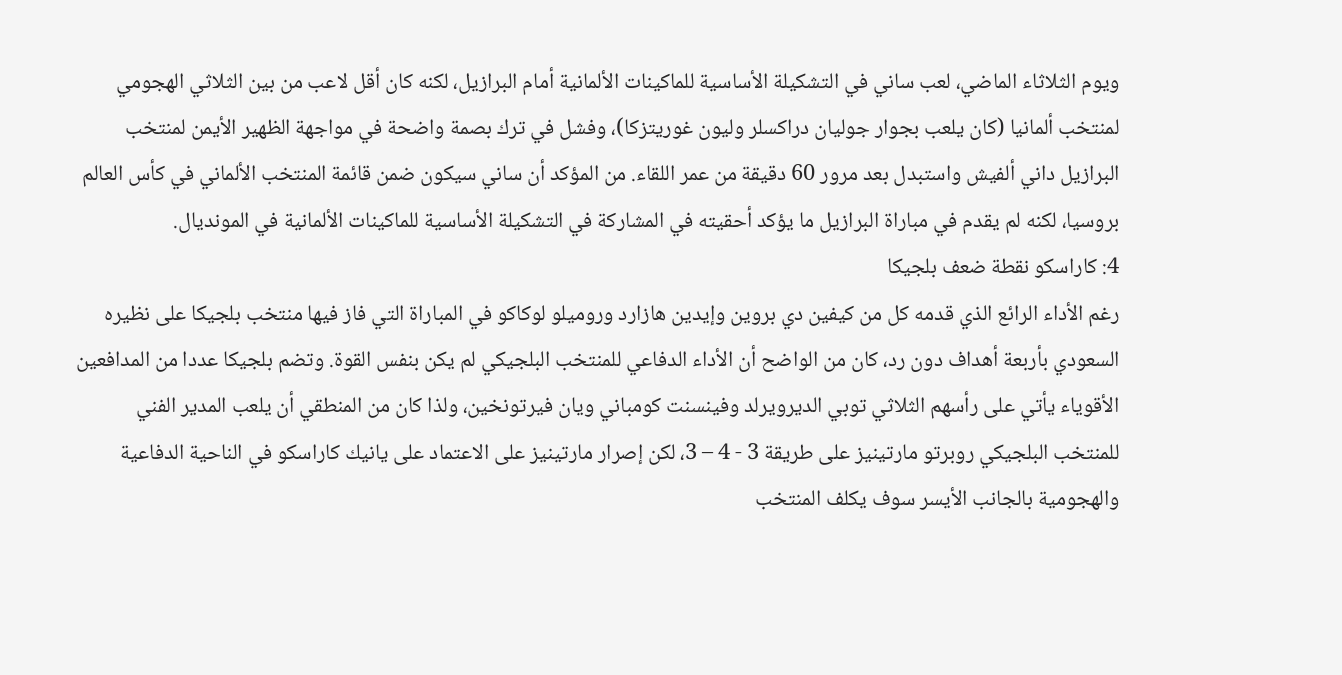ويوم الثلاثاء الماضي، لعب ساني في التشكيلة الأساسية للماكينات الألمانية أمام البرازيل، لكنه كان أقل لاعب من بين الثلاثي الهجومي لمنتخب ألمانيا (كان يلعب بجوار جوليان دراكسلر وليون غوريتزكا)، وفشل في ترك بصمة واضحة في مواجهة الظهير الأيمن لمنتخب البرازيل داني ألفيش واستبدل بعد مرور 60 دقيقة من عمر اللقاء. من المؤكد أن ساني سيكون ضمن قائمة المنتخب الألماني في كأس العالم بروسيا، لكنه لم يقدم في مباراة البرازيل ما يؤكد أحقيته في المشاركة في التشكيلة الأساسية للماكينات الألمانية في المونديال.
4: كاراسكو نقطة ضعف بلجيكا
رغم الأداء الرائع الذي قدمه كل من كيفين دي بروين وإيدين هازارد وروميلو لوكاكو في المباراة التي فاز فيها منتخب بلجيكا على نظيره السعودي بأربعة أهداف دون رد، كان من الواضح أن الأداء الدفاعي للمنتخب البلجيكي لم يكن بنفس القوة. وتضم بلجيكا عددا من المدافعين الأقوياء يأتي على رأسهم الثلاثي توبي الديرويرلد وفينسنت كومباني ويان فيرتونخين، ولذا كان من المنطقي أن يلعب المدير الفني للمنتخب البلجيكي روبرتو مارتينيز على طريقة 3 - 4 – 3، لكن إصرار مارتينيز على الاعتماد على يانيك كاراسكو في الناحية الدفاعية والهجومية بالجانب الأيسر سوف يكلف المنتخب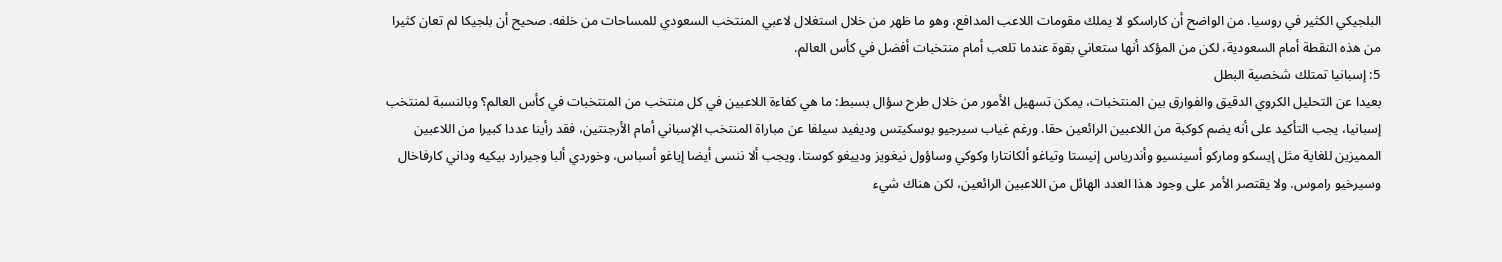البلجيكي الكثير في روسيا. من الواضح أن كاراسكو لا يملك مقومات اللاعب المدافع، وهو ما ظهر من خلال استغلال لاعبي المنتخب السعودي للمساحات من خلفه. صحيح أن بلجيكا لم تعان كثيرا من هذه النقطة أمام السعودية، لكن من المؤكد أنها ستعاني بقوة عندما تلعب أمام منتخبات أفضل في كأس العالم.
5: إسبانيا تمتلك شخصية البطل
بعيدا عن التحليل الكروي الدقيق والفوارق بين المنتخبات، يمكن تسهيل الأمور من خلال طرح سؤال بسبط: ما هي كفاءة اللاعبين في كل منتخب من المنتخبات في كأس العالم؟ وبالنسبة لمنتخب إسبانيا، يجب التأكيد على أنه يضم كوكبة من اللاعبين الرائعين حقا. ورغم غياب سيرجيو بوسكيتس وديفيد سيلفا عن مباراة المنتخب الإسباني أمام الأرجنتين، فقد رأينا عددا كبيرا من اللاعبين المميزين للغاية مثل إيسكو وماركو أسينسيو وأندرياس إنيستا وتياغو ألكانتارا وكوكي وساؤول نيغويز ودييغو كوستا. ويجب ألا ننسى أيضا إياغو أسباس، وخوردي ألبا وجيرارد بيكيه وداني كارفاخال وسيرخيو راموس. ولا يقتصر الأمر على وجود هذا العدد الهائل من اللاعبين الرائعين، لكن هناك شيء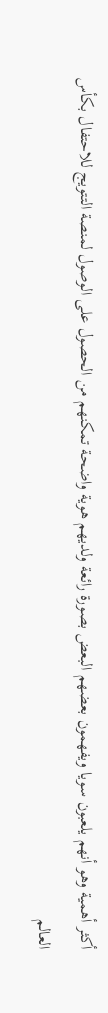أكثر أهمية وهو أنهم يلعبون سويا ويفهمون بعضهم البعض بصورة رائعة ولديهم هوية واضحة تمكنهم من الحصول على الوصول لمنصة التتويج للاحتفال بكأس العالم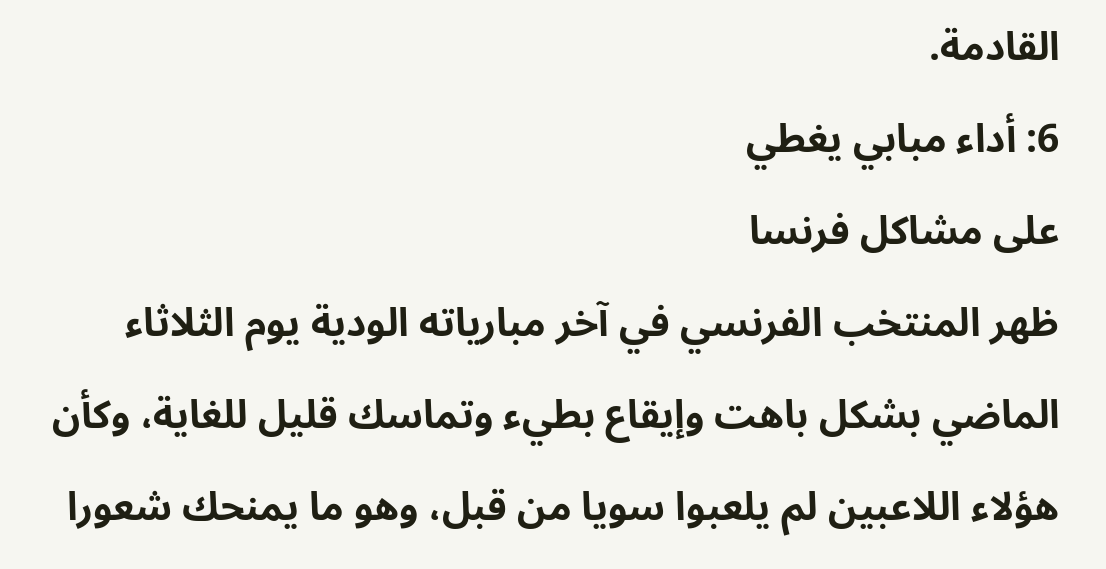القادمة.
6: أداء مبابي يغطي
على مشاكل فرنسا
ظهر المنتخب الفرنسي في آخر مبارياته الودية يوم الثلاثاء الماضي بشكل باهت وإيقاع بطيء وتماسك قليل للغاية، وكأن هؤلاء اللاعبين لم يلعبوا سويا من قبل، وهو ما يمنحك شعورا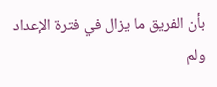بأن الفريق ما يزال في فترة الإعداد ولم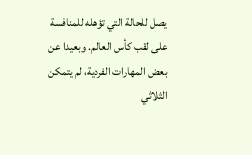يصل للحالة التي تؤهله للمنافسة على لقب كأس العالم. وبعيدا عن بعض المهارات الفردية، لم يتمكن الثلاثي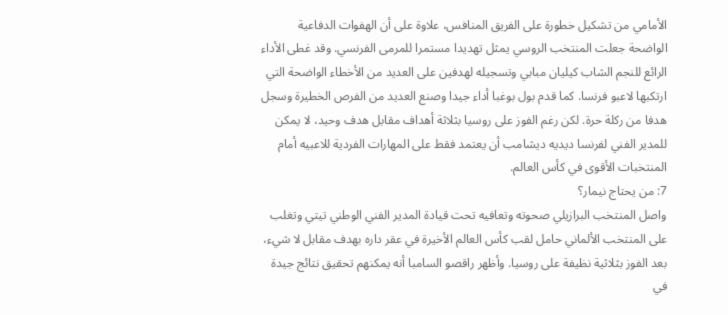الأمامي من تشكيل خطورة على الفريق المنافس، علاوة على أن الهفوات الدفاعية الواضحة جعلت المنتخب الروسي يمثل تهديدا مستمرا للمرمى الفرنسي. وقد غطى الأداء الرائع للنجم الشاب كيليان مبابي وتسجيله لهدفين على العديد من الأخطاء الواضحة التي ارتكبها لاعبو فرنسا. كما قدم بول بوغبا أداء جيدا وصنع العديد من الفرص الخطيرة وسجل هدفا من ركلة حرة. لكن رغم الفوز على روسيا بثلاثة أهداف مقابل هدف وحيد، لا يمكن للمدير الفني لفرنسا ديديه ديشامب أن يعتمد فقط على المهارات الفردية للاعبيه أمام المنتخبات الأقوى في كأس العالم.
7: من يحتاج نيمار؟
واصل المنتخب البرازيلي صحوته وتعافيه تحت قيادة المدير الفني الوطني تيتي وتغلب على المنتخب الألماني حامل لقب كأس العالم الأخيرة في عقر داره بهدف مقابل لا شيء، بعد الفوز بثلاثية نظيفة على روسيا. وأظهر راقصو السامبا أنه يمكنهم تحقيق نتائج جيدة في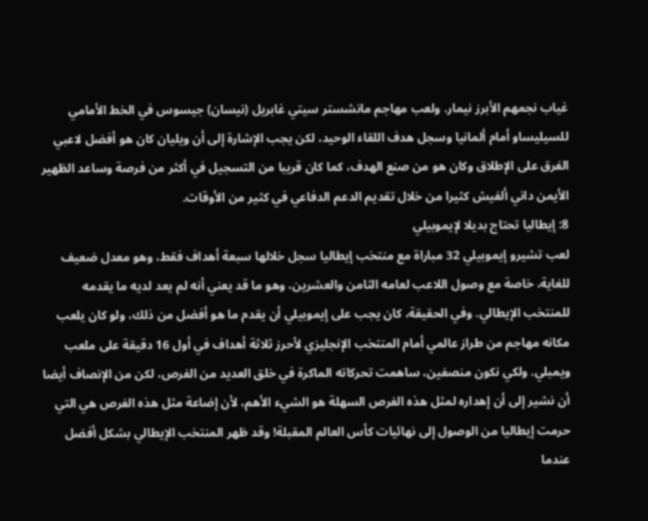غياب نجمهم الأبرز نيمار. ولعب مهاجم مانشستر سيتي غابريل (نيسان) جيسوس في الخط الأمامي للسيليساو أمام ألمانيا وسجل هدف اللقاء الوحيد، لكن يجب الإشارة إلى أن ويليان كان هو أفضل لاعبي الفرق على الإطلاق وكان هو من صنع الهدف، كما كان قريبا من التسجيل في أكثر من فرصة وساعد الظهير الأيمن داني ألفيش كثيرا من خلال تقديم الدعم الدفاعي في كثير من الأوقات.
8: إيطاليا تحتاج بديلا لإيموبيلي
لعب تشيرو إيموبيلي 32 مباراة مع منتخب إيطاليا سجل خلالها سبعة أهداف فقط، وهو معدل ضعيف للغاية، خاصة مع وصول اللاعب لعامه الثامن والعشرين، وهو ما قد يعني أنه لم يعد لديه ما يقدمه للمنتخب الإيطالي. وفي الحقيقة، كان يجب على إيموبيلي أن يقدم ما هو أفضل من ذلك، ولو كان يلعب مكانه مهاجم من طراز عالمي أمام المنتخب الإنجليزي لأحرز ثلاثة أهداف في أول 16 دقيقة على ملعب ويمبلي. ولكي نكون منصفين، ساهمت تحركاته الماكرة في خلق العديد من الفرص، لكن من الإنصاف أيضا أن نشير إلى أن إهداره لمثل هذه الفرص السهلة هو الشيء الأهم، لأن إضاعة مثل هذه الفرص هي التي حرمت إيطاليا من الوصول إلى نهائيات كأس العالم المقبلة! وقد ظهر المنتخب الإيطالي بشكل أفضل عندما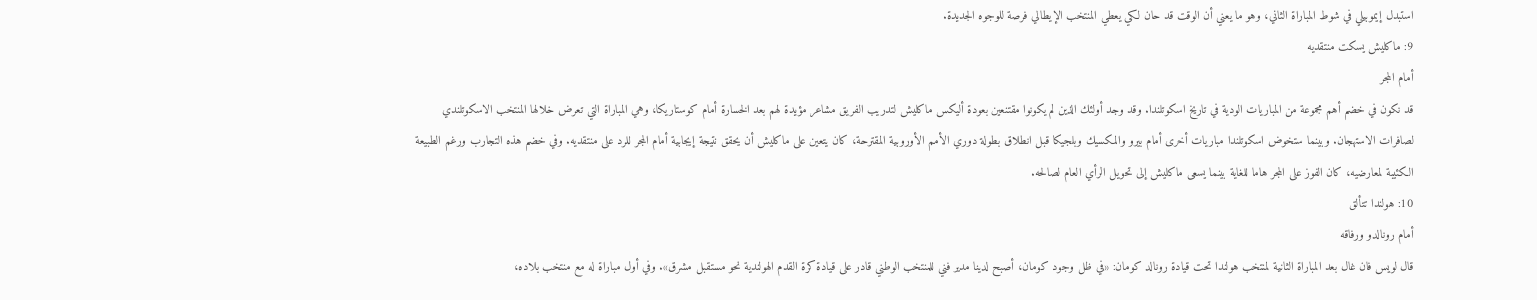استبدل إيموبيلي في شوط المباراة الثاني، وهو ما يعني أن الوقت قد حان لكي يعطي المنتخب الإيطالي فرصة للوجوه الجديدة.
9: ماكليش يسكت منتقديه
أمام المجر
قد نكون في خضم أهم مجموعة من المباريات الودية في تاريخ اسكوتلندا. وقد وجد أولئك الذين لم يكونوا مقتنعين بعودة أليكس ماكليش لتدريب الفريق مشاعر مؤيدة لهم بعد الخسارة أمام كوستاريكا، وهي المباراة التي تعرض خلالها المنتخب الاسكوتلندي لصافرات الاستهجان. وبينما ستخوض اسكوتلندا مباريات أخرى أمام بيرو والمكسيك وبلجيكا قبل انطلاق بطولة دوري الأمم الأوروبية المقترحة، كان يتعين على ماكليش أن يحقق نتيجة إيجابية أمام المجر للرد على منتقديه. وفي خضم هذه التجارب ورغم الطبيعة الكئيبة لمعارضيه، كان الفوز على المجر هاما للغاية بينما يسعى ماكليش إلى تحويل الرأي العام لصالحه.
10: هولندا تتألق
أمام رونالدو ورفاقه
قال لويس فان غال بعد المباراة الثانية لمنتخب هولندا تحت قيادة رونالد كومان: «في ظل وجود كومان، أصبح لدينا مدير فني للمنتخب الوطني قادر على قيادة كرة القدم الهولندية نحو مستقبل مشرق». وفي أول مباراة له مع منتخب بلاده،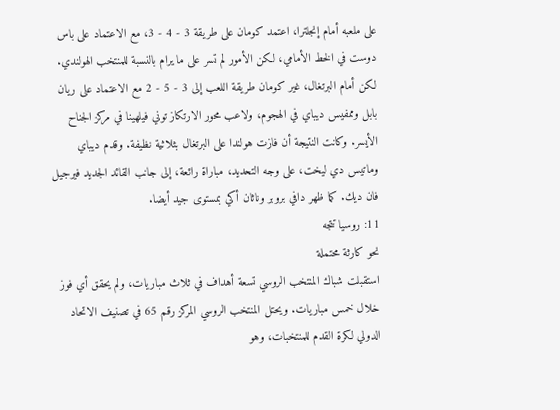على ملعبه أمام إنجلترا، اعتمد كومان على طريقة 3 - 4 - 3، مع الاعتماد على باس دوست في الخط الأمامي، لكن الأمور لم تسر على ما يرام بالنسبة للمنتخب الهولندي. لكن أمام البرتغال، غير كومان طريقة اللعب إلى 3 - 5 - 2 مع الاعتماد على ريان بابل وممفيس ديباي في الهجوم، ولاعب محور الارتكاز توني فيلهينا في مركز الجناح الأيسر. وكانت النتيجة أن فازت هولندا على البرتغال بثلاثية نظيفة. وقدم ديباي وماتيس دي ليخت، على وجه التحديد، مباراة رائعة، إلى جانب القائد الجديد فيرجيل فان ديك. كما ظهر دافي بروبر وناثان أكي بمستوى جيد أيضا.
11: روسيا تتجه
نحو كارثة محتملة
استقبلت شباك المنتخب الروسي تسعة أهداف في ثلاث مباريات، ولم يحقق أي فوز خلال خمس مباريات. ويحتل المنتخب الروسي المركز رقم 65 في تصنيف الاتحاد الدولي لكرة القدم للمنتخبات، وهو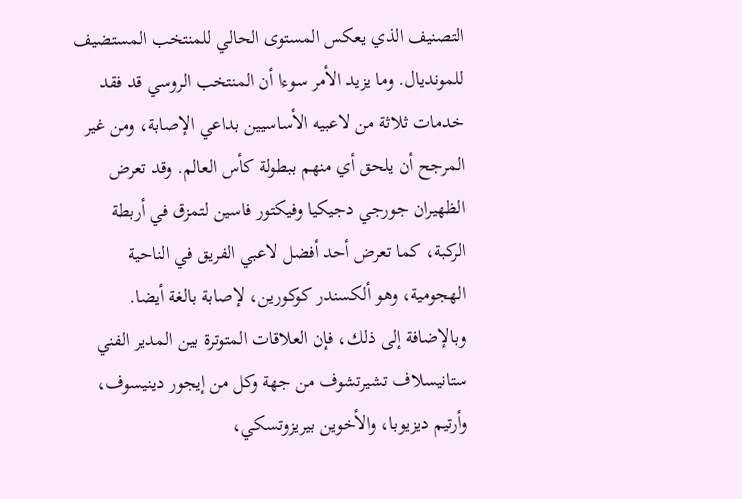التصنيف الذي يعكس المستوى الحالي للمنتخب المستضيف للمونديال. وما يزيد الأمر سوءا أن المنتخب الروسي قد فقد خدمات ثلاثة من لاعبيه الأساسيين بداعي الإصابة، ومن غير المرجح أن يلحق أي منهم ببطولة كأس العالم. وقد تعرض الظهيران جورجي دجيكيا وفيكتور فاسين لتمزق في أربطة الركبة، كما تعرض أحد أفضل لاعبي الفريق في الناحية الهجومية، وهو ألكسندر كوكورين، لإصابة بالغة أيضا. وبالإضافة إلى ذلك، فإن العلاقات المتوترة بين المدير الفني ستانيسلاف تشيرتشوف من جهة وكل من إيجور دينيسوف، وأرتيم ديزيوبا، والأخوين بيريزوتسكي،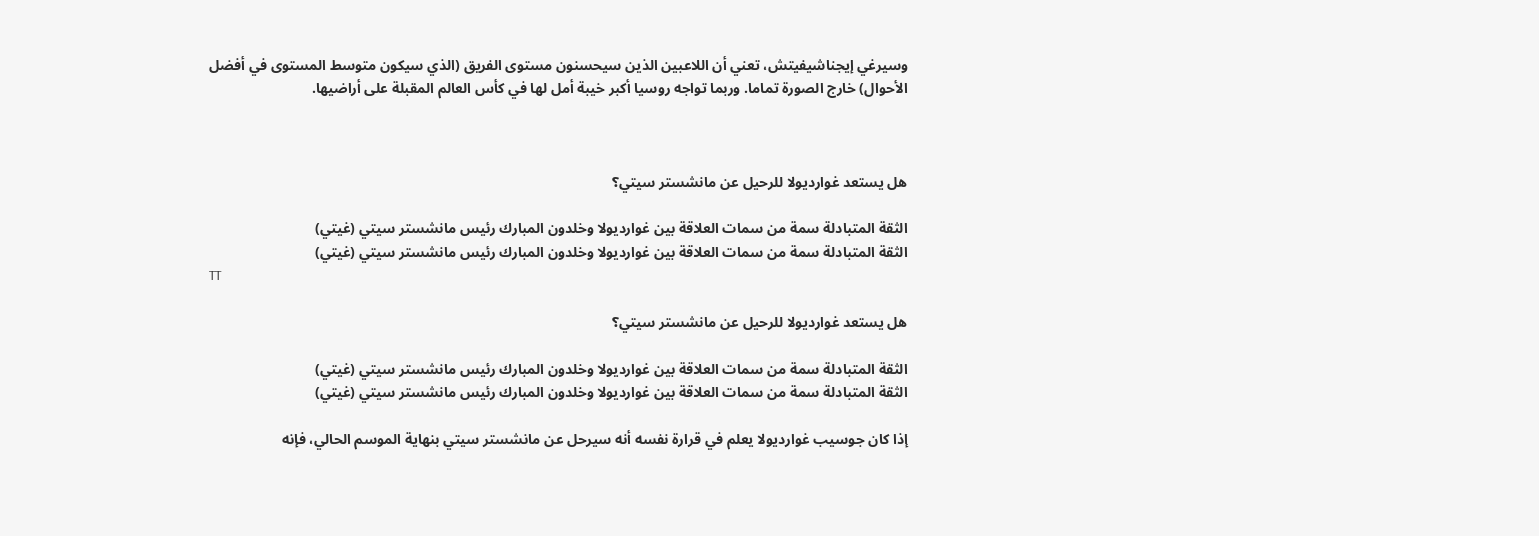وسيرغي إيجناشيفيتش، تعني أن اللاعبين الذين سيحسنون مستوى الفريق (الذي سيكون متوسط المستوى في أفضل الأحوال) خارج الصورة تماما. وربما تواجه روسيا أكبر خيبة أمل لها في كأس العالم المقبلة على أراضيها.



هل يستعد غوارديولا للرحيل عن مانشستر سيتي؟

الثقة المتبادلة سمة من سمات العلاقة بين غوارديولا وخلدون المبارك رئيس مانشستر سيتي (غيتي)
الثقة المتبادلة سمة من سمات العلاقة بين غوارديولا وخلدون المبارك رئيس مانشستر سيتي (غيتي)
TT

هل يستعد غوارديولا للرحيل عن مانشستر سيتي؟

الثقة المتبادلة سمة من سمات العلاقة بين غوارديولا وخلدون المبارك رئيس مانشستر سيتي (غيتي)
الثقة المتبادلة سمة من سمات العلاقة بين غوارديولا وخلدون المبارك رئيس مانشستر سيتي (غيتي)

إذا كان جوسيب غوارديولا يعلم في قرارة نفسه أنه سيرحل عن مانشستر سيتي بنهاية الموسم الحالي، فإنه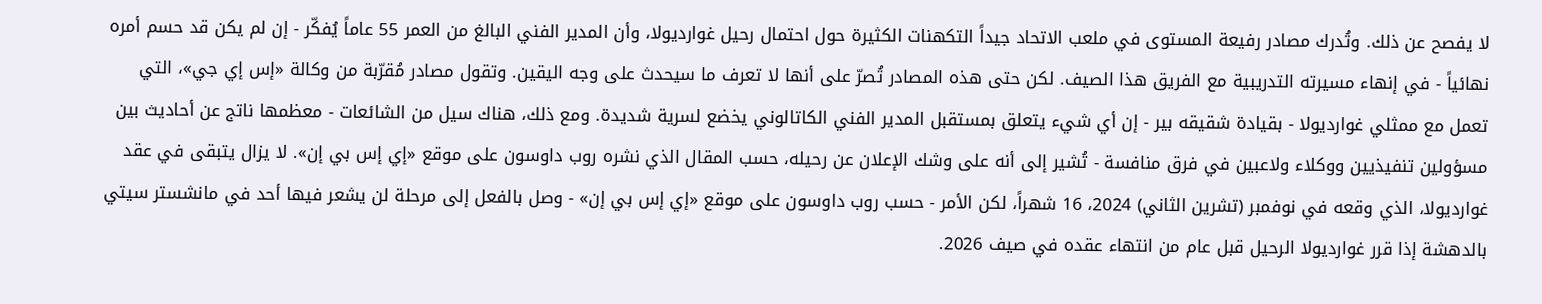لا يفصح عن ذلك. وتُدرك مصادر رفيعة المستوى في ملعب الاتحاد جيداً التكهنات الكثيرة حول احتمال رحيل غوارديولا، وأن المدير الفني البالغ من العمر 55 عاماً يُفكّر - إن لم يكن قد حسم أمره نهائياً - في إنهاء مسيرته التدريبية مع الفريق هذا الصيف. لكن حتى هذه المصادر تُصرّ على أنها لا تعرف ما سيحدث على وجه اليقين. وتقول مصادر مُقرّبة من وكالة «إس إي جي»، التي تعمل مع ممثلي غوارديولا - بقيادة شقيقه بير - إن أي شيء يتعلق بمستقبل المدير الفني الكاتالوني يخضع لسرية شديدة. ومع ذلك، هناك سيل من الشائعات - معظمها ناتج عن أحاديث بين مسؤولين تنفيذيين ووكلاء ولاعبين في فرق منافسة - تُشير إلى أنه على وشك الإعلان عن رحيله، حسب المقال الذي نشره روب داوسون على موقع «إي إس بي إن». لا يزال يتبقى في عقد غوارديولا، الذي وقعه في نوفمبر (تشرين الثاني) 2024، 16 شهراً، لكن الأمر - حسب روب داوسون على موقع «إي إس بي إن» - وصل بالفعل إلى مرحلة لن يشعر فيها أحد في مانشستر سيتي بالدهشة إذا قرر غوارديولا الرحيل قبل عام من انتهاء عقده في صيف 2026.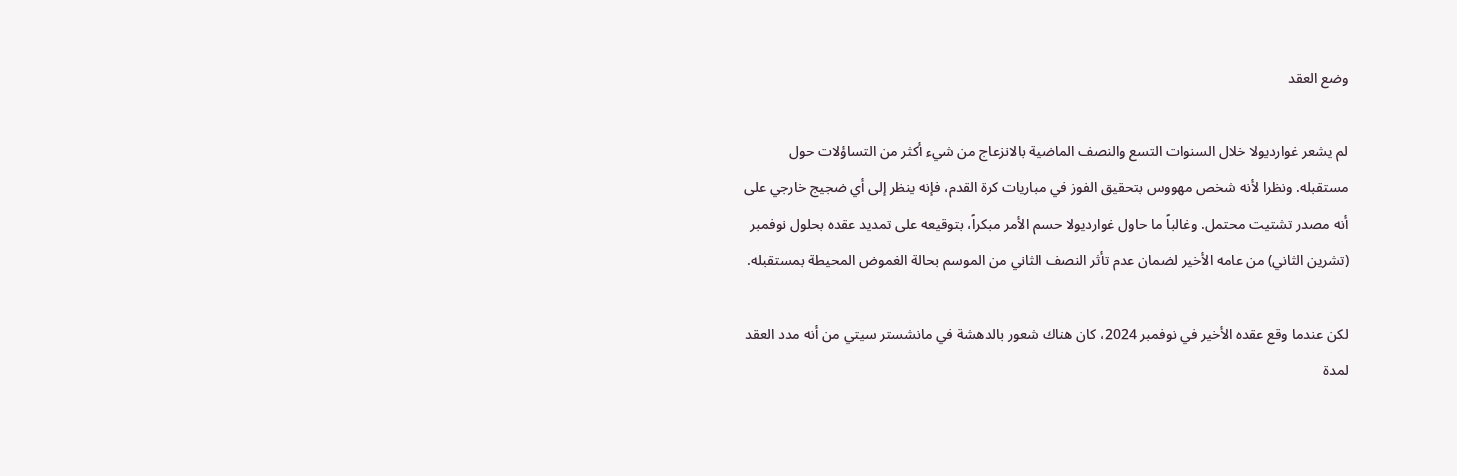وضع العقد

لم يشعر غوارديولا خلال السنوات التسع والنصف الماضية بالانزعاج من شيء أكثر من التساؤلات حول مستقبله. ونظرا لأنه شخص مهووس بتحقيق الفوز في مباريات كرة القدم، فإنه ينظر إلى أي ضجيج خارجي على أنه مصدر تشتيت محتمل. وغالباً ما حاول غوارديولا حسم الأمر مبكراً، بتوقيعه على تمديد عقده بحلول نوفمبر (تشرين الثاني) من عامه الأخير لضمان عدم تأثر النصف الثاني من الموسم بحالة الغموض المحيطة بمستقبله.

لكن عندما وقع عقده الأخير في نوفمبر 2024، كان هناك شعور بالدهشة في مانشستر سيتي من أنه مدد العقد لمدة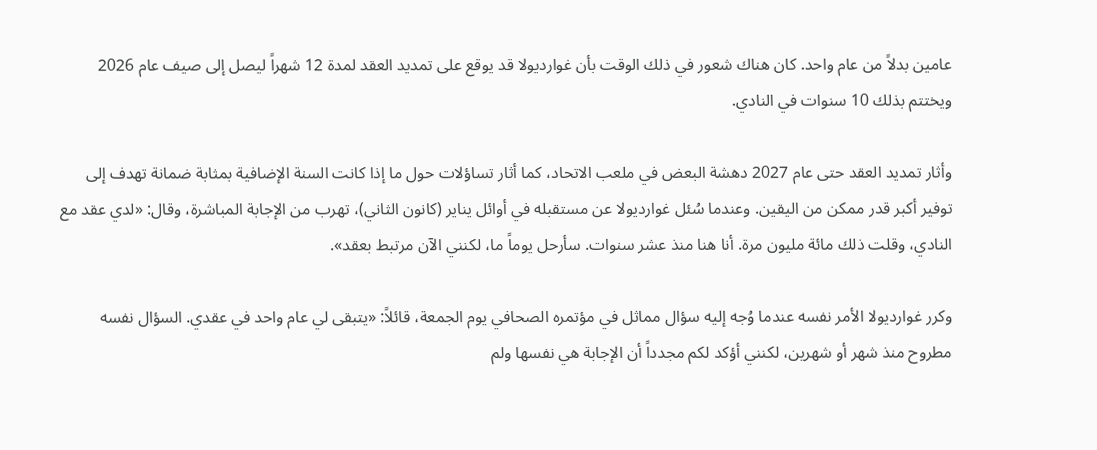عامين بدلاً من عام واحد. كان هناك شعور في ذلك الوقت بأن غوارديولا قد يوقع على تمديد العقد لمدة 12 شهراً ليصل إلى صيف عام 2026 ويختتم بذلك 10 سنوات في النادي.

وأثار تمديد العقد حتى عام 2027 دهشة البعض في ملعب الاتحاد، كما أثار تساؤلات حول ما إذا كانت السنة الإضافية بمثابة ضمانة تهدف إلى توفير أكبر قدر ممكن من اليقين. وعندما سُئل غوارديولا عن مستقبله في أوائل يناير (كانون الثاني)، تهرب من الإجابة المباشرة، وقال: «لدي عقد مع النادي، وقلت ذلك مائة مليون مرة. أنا هنا منذ عشر سنوات. سأرحل يوماً ما، لكنني الآن مرتبط بعقد».

وكرر غوارديولا الأمر نفسه عندما وُجه إليه سؤال مماثل في مؤتمره الصحافي يوم الجمعة، قائلاً: «يتبقى لي عام واحد في عقدي. السؤال نفسه مطروح منذ شهر أو شهرين، لكنني أؤكد لكم مجدداً أن الإجابة هي نفسها ولم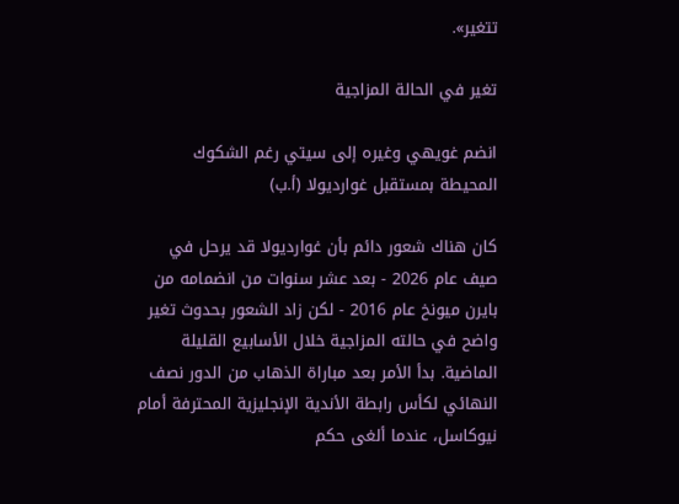تتغير».

تغير في الحالة المزاجية

انضم غويهي وغيره إلى سيتي رغم الشكوك المحيطة بمستقبل غوارديولا (أ.ب)

كان هناك شعور دائم بأن غوارديولا قد يرحل في صيف عام 2026 - بعد عشر سنوات من انضمامه من بايرن ميونخ عام 2016 - لكن زاد الشعور بحدوث تغير واضح في حالته المزاجية خلال الأسابيع القليلة الماضية. بدأ الأمر بعد مباراة الذهاب من الدور نصف النهائي لكأس رابطة الأندية الإنجليزية المحترفة أمام نيوكاسل، عندما ألغى حكم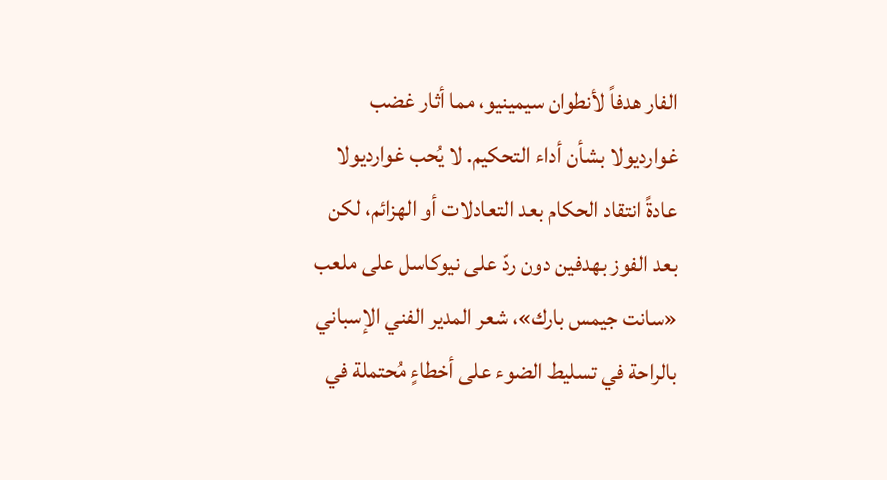الفار هدفاً لأنطوان سيمينيو، مما أثار غضب غوارديولا بشأن أداء التحكيم. لا يُحب غوارديولا عادةً انتقاد الحكام بعد التعادلات أو الهزائم، لكن بعد الفوز بهدفين دون ردّ على نيوكاسل على ملعب «سانت جيمس بارك»، شعر المدير الفني الإسباني بالراحة في تسليط الضوء على أخطاءٍ مُحتملة في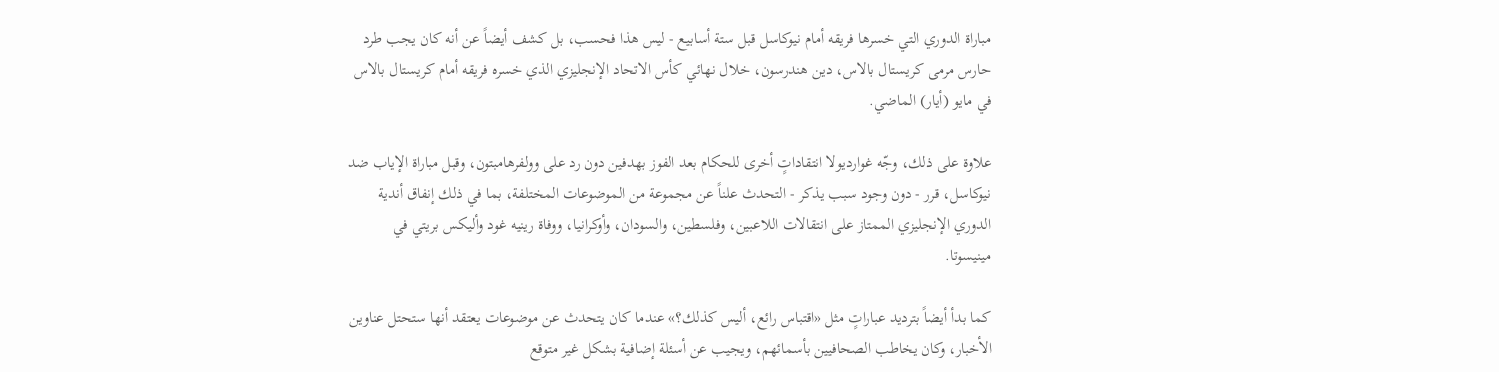مباراة الدوري التي خسرها فريقه أمام نيوكاسل قبل ستة أسابيع - ليس هذا فحسب، بل كشف أيضاً عن أنه كان يجب طرد حارس مرمى كريستال بالاس، دين هندرسون، خلال نهائي كأس الاتحاد الإنجليزي الذي خسره فريقه أمام كريستال بالاس في مايو (أيار) الماضي.

علاوة على ذلك، وجّه غوارديولا انتقاداتٍ أخرى للحكام بعد الفوز بهدفين دون رد على وولفرهامبتون، وقبل مباراة الإياب ضد نيوكاسل، قرر - دون وجود سبب يذكر - التحدث علناً عن مجموعة من الموضوعات المختلفة، بما في ذلك إنفاق أندية الدوري الإنجليزي الممتاز على انتقالات اللاعبين، وفلسطين، والسودان، وأوكرانيا، ووفاة رينيه غود وأليكس بريتي في مينيسوتا.

كما بدأ أيضاً بترديد عباراتٍ مثل «اقتباس رائع، أليس كذلك؟» عندما كان يتحدث عن موضوعات يعتقد أنها ستحتل عناوين الأخبار، وكان يخاطب الصحافيين بأسمائهم، ويجيب عن أسئلة إضافية بشكل غير متوقع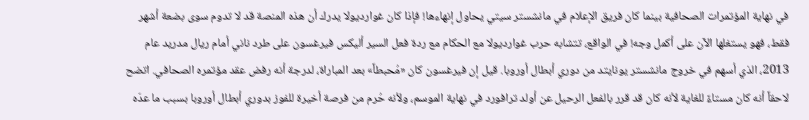في نهاية المؤتمرات الصحافية بينما كان فريق الإعلام في مانشستر سيتي يحاول إنهاءها! فإذا كان غوارديولا يدرك أن هذه المنصة قد لا تدوم سوى بضعة أشهر فقط، فهو يستغلها الآن على أكمل وجه! في الواقع، تتشابه حرب غوارديولا مع الحكام مع ردة فعل السير أليكس فيرغسون على طرد ناني أمام ريال مدريد عام 2013، الذي أسهم في خروج مانشستر يونايتد من دوري أبطال أوروبا. قيل إن فيرغسون كان «مُحبطاً» بعد المباراة، لدرجة أنه رفض عقد مؤتمره الصحافي. اتضح لاحقاً أنه كان مستاءً للغاية لأنه كان قد قرر بالفعل الرحيل عن أولد ترافورد في نهاية الموسم، ولأنه حُرم من فرصة أخيرة للفوز بدوري أبطال أوروبا بسبب ما عدّه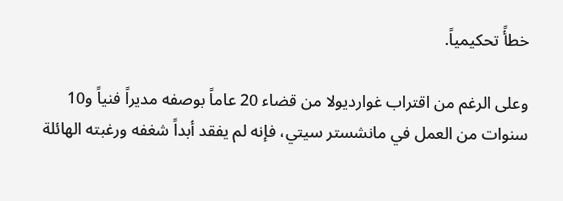خطأً تحكيمياً.

وعلى الرغم من اقتراب غوارديولا من قضاء 20 عاماً بوصفه مديراً فنياً و10 سنوات من العمل في مانشستر سيتي، فإنه لم يفقد أبداً شغفه ورغبته الهائلة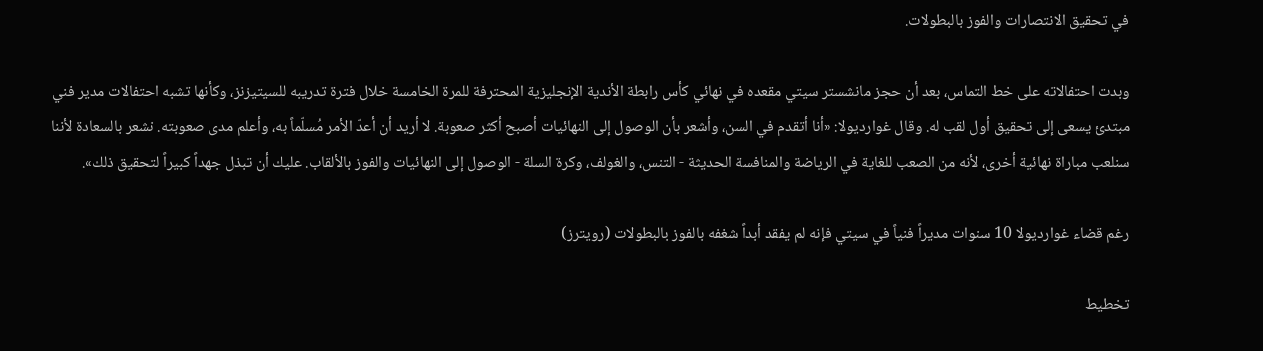في تحقيق الانتصارات والفوز بالبطولات.

وبدت احتفالاته على خط التماس، بعد أن حجز مانشستر سيتي مقعده في نهائي كأس رابطة الأندية الإنجليزية المحترفة للمرة الخامسة خلال فترة تدريبه للسيتيزنز، وكأنها تشبه احتفالات مدير فني مبتدئ يسعى إلى تحقيق أول لقب له. وقال غوارديولا: «أنا أتقدم في السن، وأشعر بأن الوصول إلى النهائيات أصبح أكثر صعوبة. لا أريد أن أعدّ الأمر مُسلّماً به، وأعلم مدى صعوبته. نشعر بالسعادة لأننا سنلعب مباراة نهائية أخرى، لأنه من الصعب للغاية في الرياضة والمنافسة الحديثة - التنس، والغولف، وكرة السلة - الوصول إلى النهائيات والفوز بالألقاب. عليك أن تبذل جهداً كبيراً لتحقيق ذلك».

رغم قضاء غوارديولا 10 سنوات مديراً فنياً في سيتي فإنه لم يفقد أبداً شغفه بالفوز بالبطولات (رويترز)

تخطيط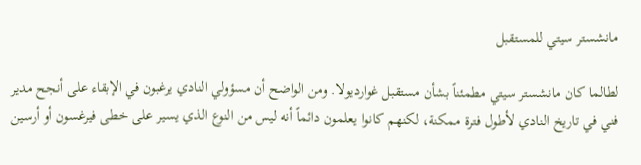مانشستر سيتي للمستقبل

لطالما كان مانشستر سيتي مطمئناً بشأن مستقبل غوارديولا. ومن الواضح أن مسؤولي النادي يرغبون في الإبقاء على أنجح مدير فني في تاريخ النادي لأطول فترة ممكنة، لكنهم كانوا يعلمون دائماً أنه ليس من النوع الذي يسير على خطى فيرغسون أو أرسين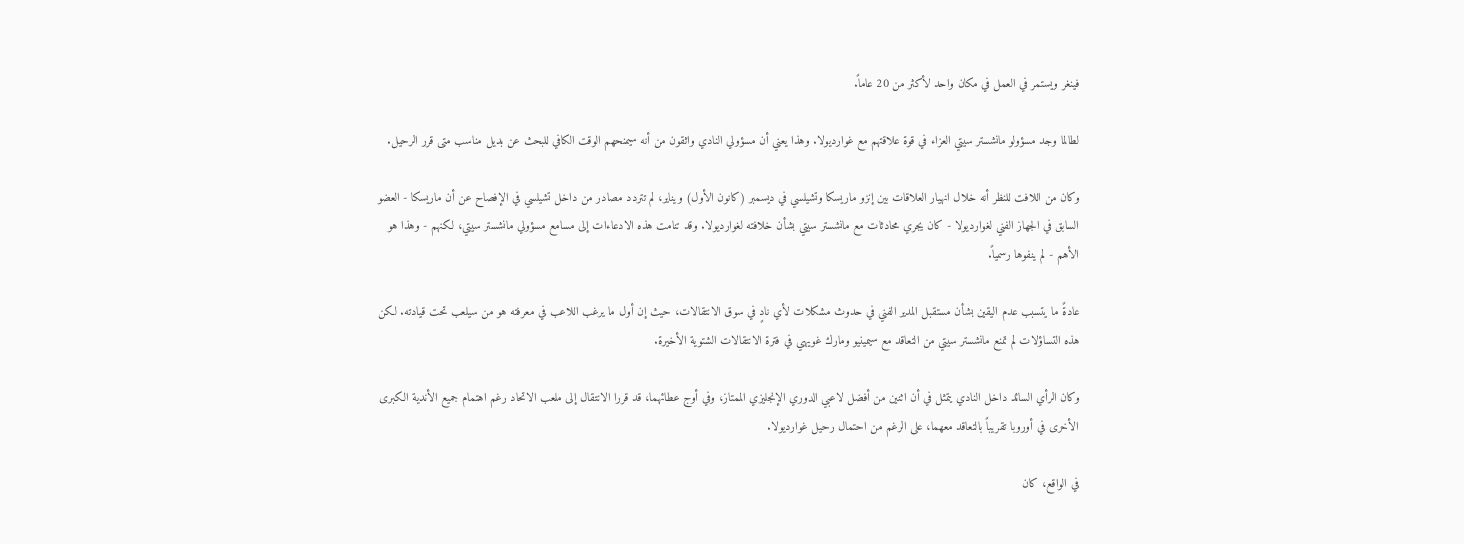فينغر ويستمر في العمل في مكان واحد لأكثر من 20 عاماً.

لطالما وجد مسؤولو مانشستر سيتي العزاء في قوة علاقتهم مع غوارديولا. وهذا يعني أن مسؤولي النادي واثقون من أنه سيمنحهم الوقت الكافي للبحث عن بديل مناسب متى قرر الرحيل.

وكان من اللافت للنظر أنه خلال انهيار العلاقات بين إنزو ماريسكا وتشيلسي في ديسمبر (كانون الأول) ويناير، لم تتردد مصادر من داخل تشيلسي في الإفصاح عن أن ماريسكا - العضو السابق في الجهاز الفني لغوارديولا - كان يجري محادثات مع مانشستر سيتي بشأن خلافته لغوارديولا. وقد تنامت هذه الادعاءات إلى مسامع مسؤولي مانشستر سيتي، لكنهم - وهذا هو الأهم - لم ينفوها رسمياً.

عادةً ما يتسبب عدم اليقين بشأن مستقبل المدير الفني في حدوث مشكلات لأي نادٍ في سوق الانتقالات، حيث إن أول ما يرغب اللاعب في معرفته هو من سيلعب تحت قيادته. لكن هذه التساؤلات لم تمنع مانشستر سيتي من التعاقد مع سيمينيو ومارك غويهي في فترة الانتقالات الشتوية الأخيرة.

وكان الرأي السائد داخل النادي يتمثل في أن اثنين من أفضل لاعبي الدوري الإنجليزي الممتاز، وفي أوج عطائهما، قد قررا الانتقال إلى ملعب الاتحاد رغم اهتمام جميع الأندية الكبرى الأخرى في أوروبا تقريباً بالتعاقد معهما، على الرغم من احتمال رحيل غوارديولا.

في الواقع، كان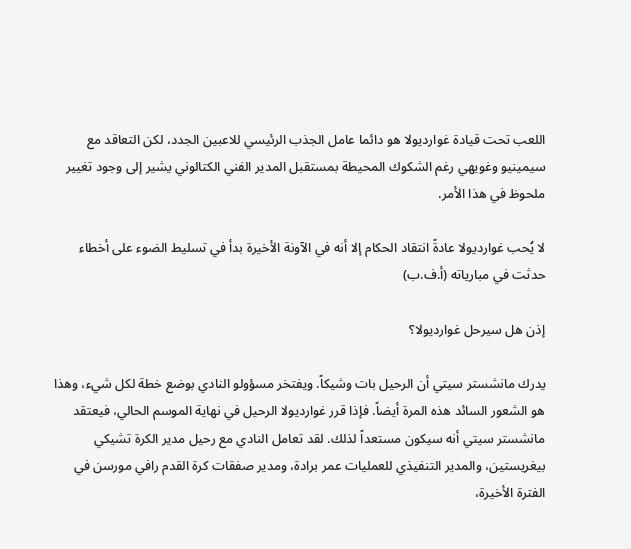اللعب تحت قيادة غوارديولا هو دائما عامل الجذب الرئيسي للاعبين الجدد، لكن التعاقد مع سيمينيو وغويهي رغم الشكوك المحيطة بمستقبل المدير الفني الكتالوني يشير إلى وجود تغيير ملحوظ في هذا الأمر.

لا يُحب غوارديولا عادةً انتقاد الحكام إلا أنه في الآونة الأخيرة بدأ في تسليط الضوء على أخطاء حدثت في مبارياته (أ.ف.ب)

إذن هل سيرحل غوارديولا؟

يدرك مانشستر سيتي أن الرحيل بات وشيكاً. ويفتخر مسؤولو النادي بوضع خطة لكل شيء، وهذا هو الشعور السائد هذه المرة أيضاً. فإذا قرر غوارديولا الرحيل في نهاية الموسم الحالي، فيعتقد مانشستر سيتي أنه سيكون مستعداً لذلك. لقد تعامل النادي مع رحيل مدير الكرة تشيكي بيغريستين، والمدير التنفيذي للعمليات عمر برادة، ومدير صفقات كرة القدم رافي مورسن في الفترة الأخيرة،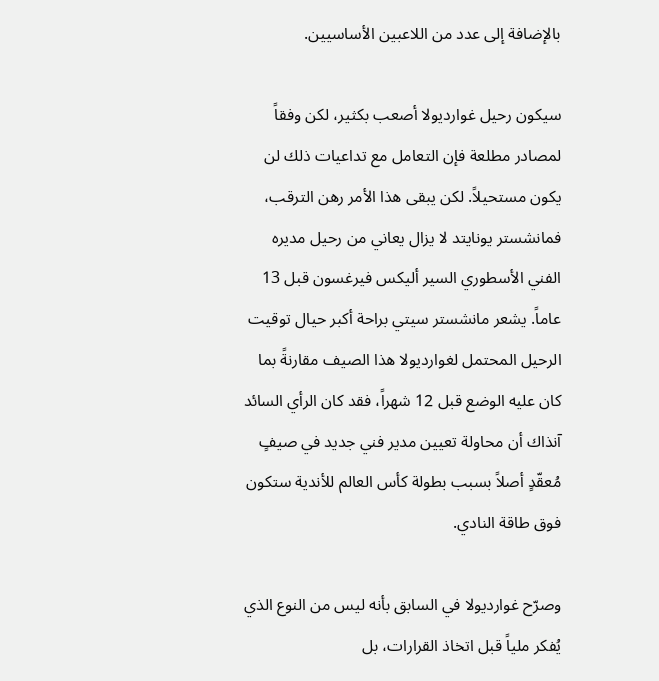بالإضافة إلى عدد من اللاعبين الأساسيين.

سيكون رحيل غوارديولا أصعب بكثير، لكن وفقاً لمصادر مطلعة فإن التعامل مع تداعيات ذلك لن يكون مستحيلاً. لكن يبقى هذا الأمر رهن الترقب، فمانشستر يونايتد لا يزال يعاني من رحيل مديره الفني الأسطوري السير أليكس فيرغسون قبل 13 عاماً. يشعر مانشستر سيتي براحة أكبر حيال توقيت الرحيل المحتمل لغوارديولا هذا الصيف مقارنةً بما كان عليه الوضع قبل 12 شهراً، فقد كان الرأي السائد آنذاك أن محاولة تعيين مدير فني جديد في صيفٍ مُعقّدٍ أصلاً بسبب بطولة كأس العالم للأندية ستكون فوق طاقة النادي.

وصرّح غوارديولا في السابق بأنه ليس من النوع الذي يُفكر ملياً قبل اتخاذ القرارات، بل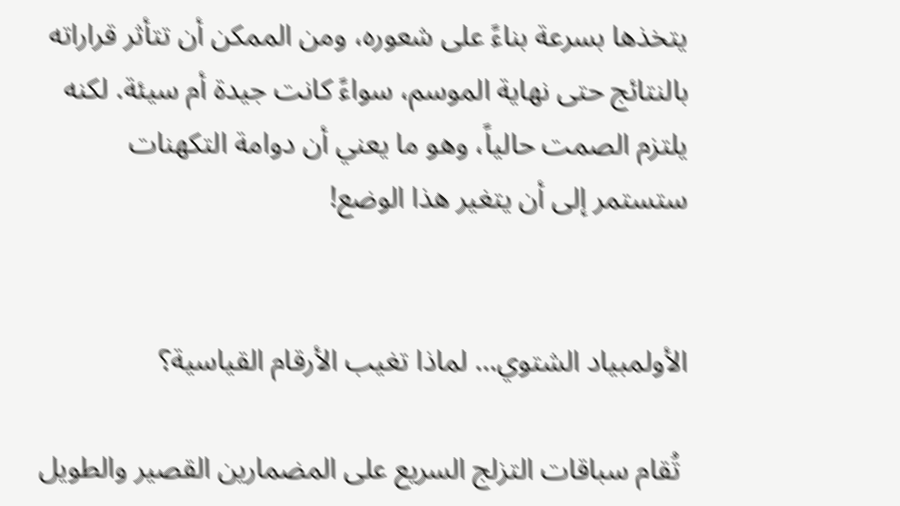يتخذها بسرعة بناءً على شعوره، ومن الممكن أن تتأثر قراراته بالنتائج حتى نهاية الموسم، سواءً كانت جيدة أم سيئة. لكنه يلتزم الصمت حالياً، وهو ما يعني أن دوامة التكهنات ستستمر إلى أن يتغير هذا الوضع!


الأولمبياد الشتوي… لماذا تغيب الأرقام القياسية؟

 تُقام سباقات التزلج السريع على المضمارين القصير والطويل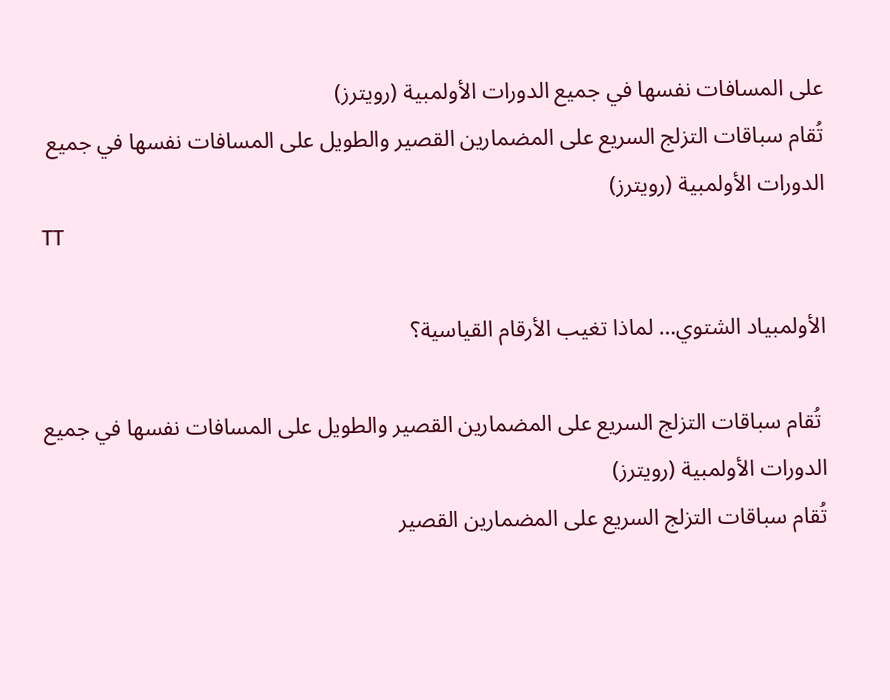على المسافات نفسها في جميع الدورات الأولمبية (رويترز)
تُقام سباقات التزلج السريع على المضمارين القصير والطويل على المسافات نفسها في جميع الدورات الأولمبية (رويترز)
TT

الأولمبياد الشتوي… لماذا تغيب الأرقام القياسية؟

 تُقام سباقات التزلج السريع على المضمارين القصير والطويل على المسافات نفسها في جميع الدورات الأولمبية (رويترز)
تُقام سباقات التزلج السريع على المضمارين القصير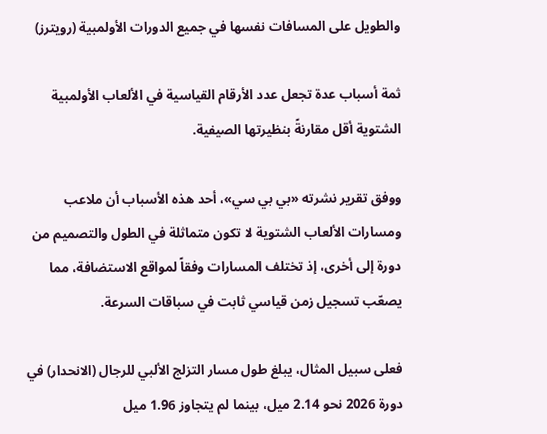والطويل على المسافات نفسها في جميع الدورات الأولمبية (رويترز)

ثمة أسباب عدة تجعل عدد الأرقام القياسية في الألعاب الأولمبية الشتوية أقل مقارنةً بنظيرتها الصيفية.

ووفق تقرير نشرته «بي بي سي»، أحد هذه الأسباب أن ملاعب ومسارات الألعاب الشتوية لا تكون متماثلة في الطول والتصميم من دورة إلى أخرى، إذ تختلف المسارات وفقاً لمواقع الاستضافة، مما يصعّب تسجيل زمن قياسي ثابت في سباقات السرعة.

فعلى سبيل المثال، يبلغ طول مسار التزلج الألبي للرجال (الانحدار) في دورة 2026 نحو 2.14 ميل، بينما لم يتجاوز 1.96 ميل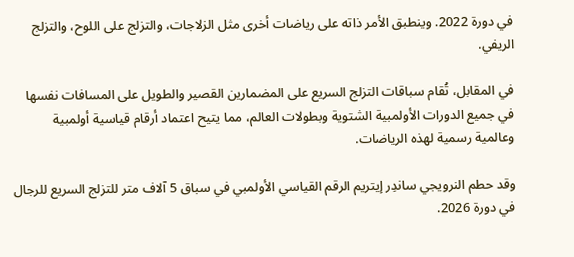في دورة 2022. وينطبق الأمر ذاته على رياضات أخرى مثل الزلاجات، والتزلج على اللوح، والتزلج الريفي.

في المقابل، تُقام سباقات التزلج السريع على المضمارين القصير والطويل على المسافات نفسها في جميع الدورات الأولمبية الشتوية وبطولات العالم، مما يتيح اعتماد أرقام قياسية أولمبية وعالمية رسمية لهذه الرياضات.

وقد حطم النرويجي ساندِر إيتريم الرقم القياسي الأولمبي في سباق 5 آلاف متر للتزلج السريع للرجال في دورة 2026.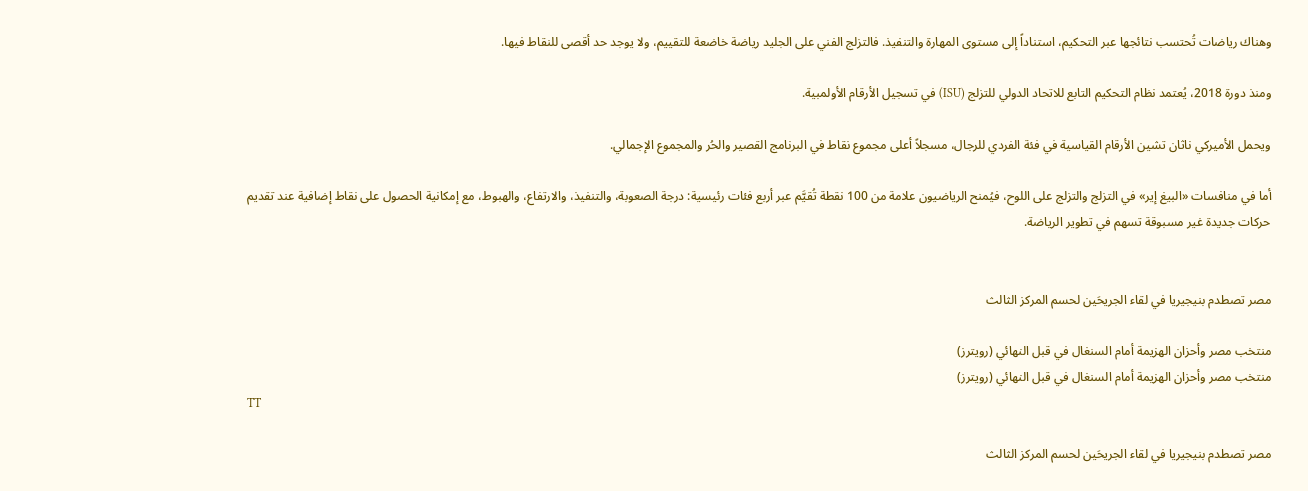وهناك رياضات تُحتسب نتائجها عبر التحكيم، استناداً إلى مستوى المهارة والتنفيذ. فالتزلج الفني على الجليد رياضة خاضعة للتقييم، ولا يوجد حد أقصى للنقاط فيها.

ومنذ دورة 2018، يُعتمد نظام التحكيم التابع للاتحاد الدولي للتزلج (ISU) في تسجيل الأرقام الأولمبية.

ويحمل الأميركي ناثان تشين الأرقام القياسية في فئة الفردي للرجال، مسجلاً أعلى مجموع نقاط في البرنامج القصير والحُر والمجموع الإجمالي.

أما في منافسات «البيغ إير» في التزلج والتزلج على اللوح، فيُمنح الرياضيون علامة من 100 نقطة تُقيَّم عبر أربع فئات رئيسية: درجة الصعوبة، والتنفيذ، والارتفاع، والهبوط، مع إمكانية الحصول على نقاط إضافية عند تقديم حركات جديدة غير مسبوقة تسهم في تطوير الرياضة.


مصر تصطدم بنيجيريا في لقاء الجريحَين لحسم المركز الثالث

منتخب مصر وأحزان الهزيمة أمام السنغال في قبل النهائي (رويترز)
منتخب مصر وأحزان الهزيمة أمام السنغال في قبل النهائي (رويترز)
TT

مصر تصطدم بنيجيريا في لقاء الجريحَين لحسم المركز الثالث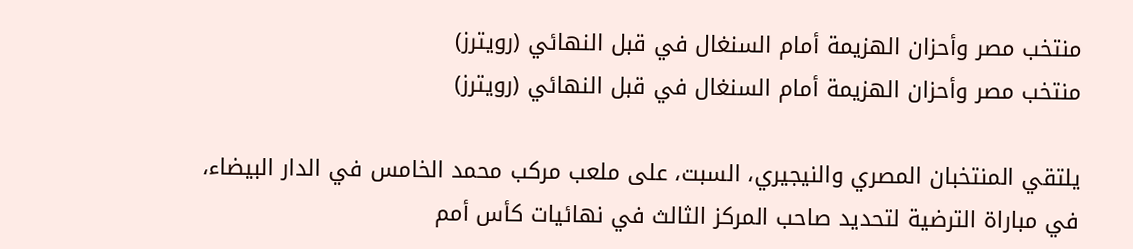منتخب مصر وأحزان الهزيمة أمام السنغال في قبل النهائي (رويترز)
منتخب مصر وأحزان الهزيمة أمام السنغال في قبل النهائي (رويترز)

يلتقي المنتخبان المصري والنيجيري، السبت، على ملعب مركب محمد الخامس في الدار البيضاء، في مباراة الترضية لتحديد صاحب المركز الثالث في نهائيات كأس أمم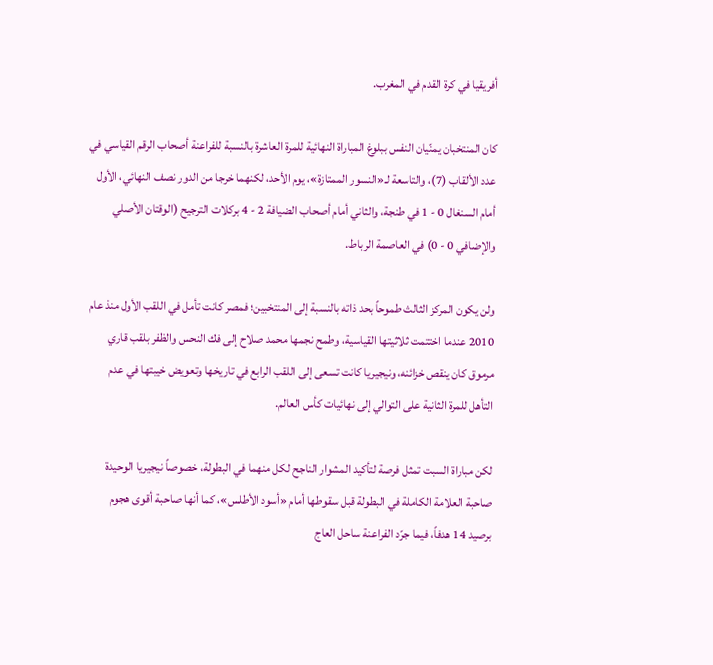أفريقيا في كرة القدم في المغرب.

كان المنتخبان يمنّيان النفس ببلوغ المباراة النهائية للمرة العاشرة بالنسبة للفراعنة أصحاب الرقم القياسي في عدد الألقاب (7)، والتاسعة لـ«النسور الممتازة»، يوم الأحد، لكنهما خرجا من الدور نصف النهائي، الأول أمام السنغال 0 - 1 في طنجة، والثاني أمام أصحاب الضيافة 2 - 4 بركلات الترجيح (الوقتان الأصلي والإضافي 0 - 0) في العاصمة الرباط.

ولن يكون المركز الثالث طموحاً بحد ذاته بالنسبة إلى المنتخبين؛ فمصر كانت تأمل في اللقب الأول منذ عام 2010 عندما اختتمت ثلاثيتها القياسية، وطمح نجمها محمد صلاح إلى فك النحس والظفر بلقب قاري مرموق كان ينقص خزائنه، ونيجيريا كانت تسعى إلى اللقب الرابع في تاريخها وتعويض خيبتها في عدم التأهل للمرة الثانية على التوالي إلى نهائيات كأس العالم.

لكن مباراة السبت تمثل فرصة لتأكيد المشوار الناجح لكل منهما في البطولة، خصوصاً نيجيريا الوحيدة صاحبة العلامة الكاملة في البطولة قبل سقوطها أمام «أسود الأطلس»، كما أنها صاحبة أقوى هجوم برصيد 14 هدفاً، فيما جرّد الفراعنة ساحل العاج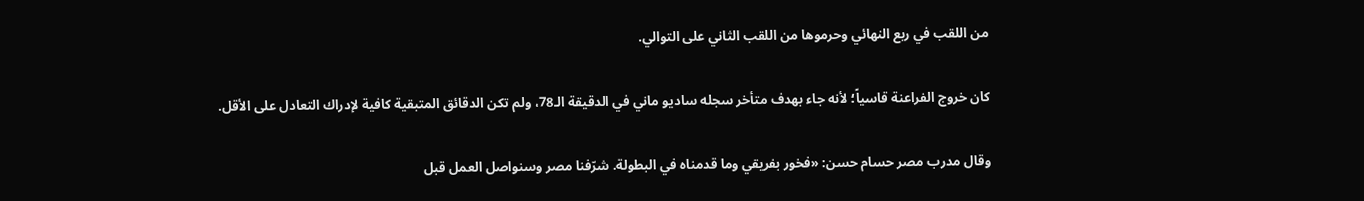من اللقب في ربع النهائي وحرموها من اللقب الثاني على التوالي.

كان خروج الفراعنة قاسياً؛ لأنه جاء بهدف متأخر سجله ساديو ماني في الدقيقة الـ78، ولم تكن الدقائق المتبقية كافية لإدراك التعادل على الأقل.

وقال مدرب مصر حسام حسن: «فخور بفريقي وما قدمناه في البطولة. شرّفنا مصر وسنواصل العمل قبل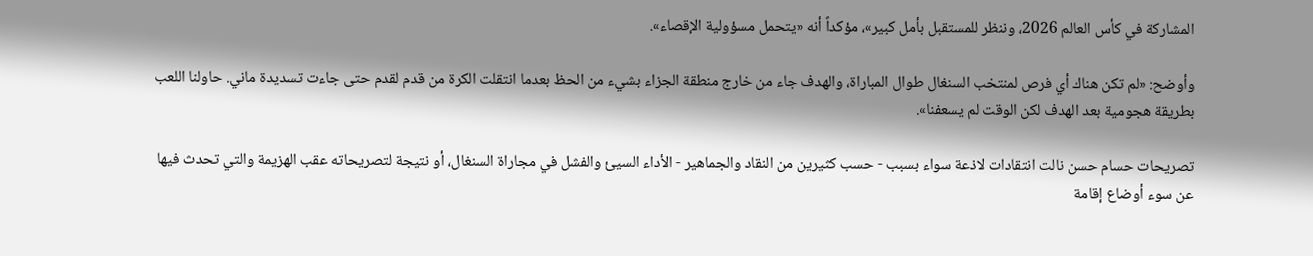المشاركة في كأس العالم 2026، وننظر للمستقبل بأمل كبير»، مؤكداً أنه «يتحمل مسؤولية الإقصاء».

وأوضح: «لم تكن هناك أي فرص لمنتخب السنغال طوال المباراة، والهدف جاء من خارج منطقة الجزاء بشيء من الحظ بعدما انتقلت الكرة من قدم لقدم حتى جاءت تسديدة ماني. حاولنا اللعب بطريقة هجومية بعد الهدف لكن الوقت لم يسعفنا».

تصريحات حسام حسن نالت انتقادات لاذعة سواء بسبب - حسب كثيرين من النقاد والجماهير - الأداء السيئ والفشل في مجاراة السنغال، أو نتيجة لتصريحاته عقب الهزيمة والتي تحدث فيها عن سوء أوضاع إقامة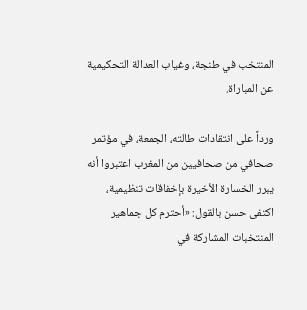المنتخب في طنجة، وغياب العدالة التحكيمية عن المباراة.

ورداً على انتقادات طالته، الجمعة، في مؤتمر صحافي من صحافيين من المغرب اعتبروا أنه يبرر الخسارة الأخيرة بإخفاقات تنظيمية، اكتفى حسن بالقول: «أحترم كل جماهير المنتخبات المشاركة في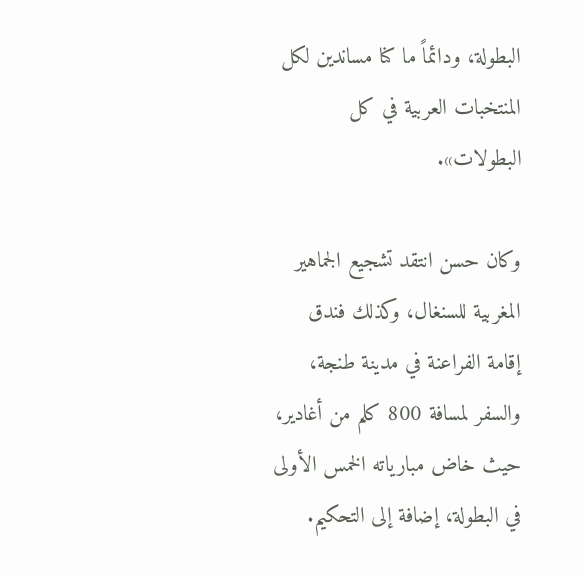البطولة، ودائماً ما كنا مساندين لكل المنتخبات العربية في كل البطولات».

وكان حسن انتقد تشجيع الجماهير المغربية للسنغال، وكذلك فندق إقامة الفراعنة في مدينة طنجة، والسفر لمسافة 800 كلم من أغادير، حيث خاض مبارياته الخمس الأولى في البطولة، إضافة إلى التحكيم.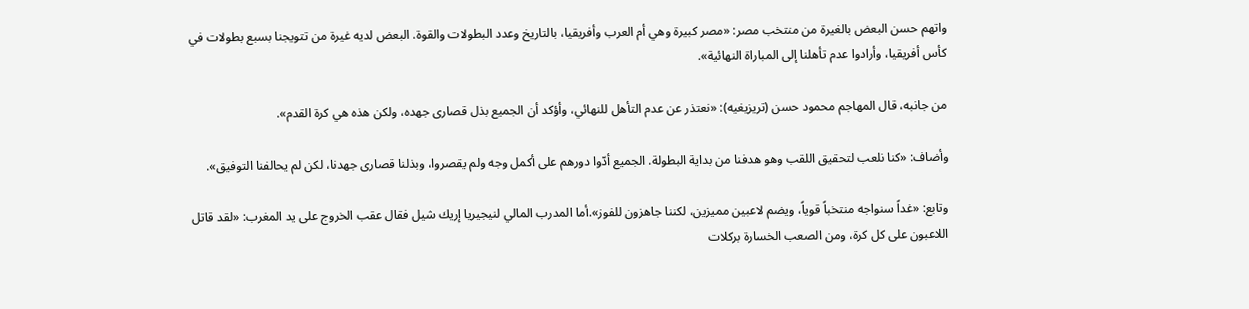واتهم حسن البعض بالغيرة من منتخب مصر: «مصر كبيرة وهي أم العرب وأفريقيا، بالتاريخ وعدد البطولات والقوة. البعض لديه غيرة من تتويجنا بسبع بطولات في كأس أفريقيا، وأرادوا عدم تأهلنا إلى المباراة النهائية».

من جانبه، قال المهاجم محمود حسن (تريزيغيه): «نعتذر عن عدم التأهل للنهائي، وأؤكد أن الجميع بذل قصارى جهده، ولكن هذه هي كرة القدم».

وأضاف: «كنا نلعب لتحقيق اللقب وهو هدفنا من بداية البطولة. الجميع أدّوا دورهم على أكمل وجه ولم يقصروا، وبذلنا قصارى جهدنا، لكن لم يحالفنا التوفيق».

وتابع: «غداً سنواجه منتخباً قوياً، ويضم لاعبين مميزين، لكننا جاهزون للفوز».أما المدرب المالي لنيجيريا إريك شيل فقال عقب الخروج على يد المغرب: «لقد قاتل اللاعبون على كل كرة، ومن الصعب الخسارة بركلات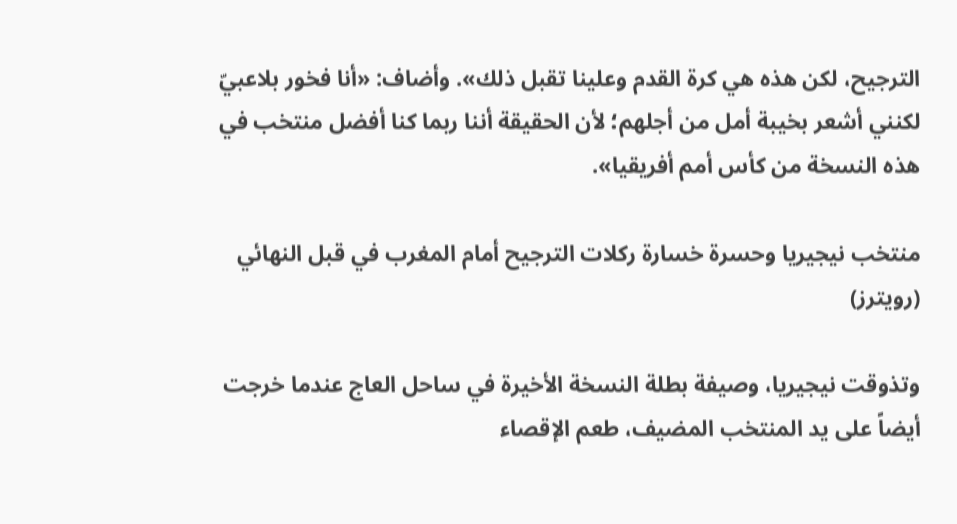الترجيح، لكن هذه هي كرة القدم وعلينا تقبل ذلك». وأضاف: «أنا فخور بلاعبيّ لكنني أشعر بخيبة أمل من أجلهم؛ لأن الحقيقة أننا ربما كنا أفضل منتخب في هذه النسخة من كأس أمم أفريقيا».

منتخب نيجيريا وحسرة خسارة ركلات الترجيح أمام المغرب في قبل النهائي (رويترز)

وتذوقت نيجيريا، وصيفة بطلة النسخة الأخيرة في ساحل العاج عندما خرجت أيضاً على يد المنتخب المضيف، طعم الإقصاء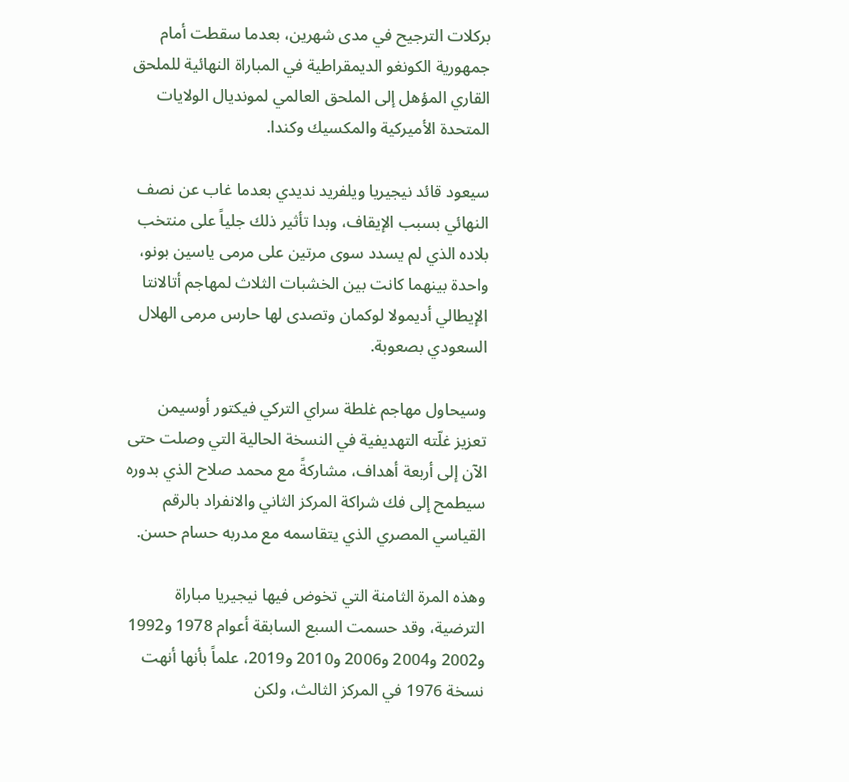بركلات الترجيح في مدى شهرين، بعدما سقطت أمام جمهورية الكونغو الديمقراطية في المباراة النهائية للملحق القاري المؤهل إلى الملحق العالمي لمونديال الولايات المتحدة الأميركية والمكسيك وكندا.

سيعود قائد نيجيريا ويلفريد نديدي بعدما غاب عن نصف النهائي بسبب الإيقاف، وبدا تأثير ذلك جلياً على منتخب بلاده الذي لم يسدد سوى مرتين على مرمى ياسين بونو، واحدة بينهما كانت بين الخشبات الثلاث لمهاجم أتالانتا الإيطالي أديمولا لوكمان وتصدى لها حارس مرمى الهلال السعودي بصعوبة.

وسيحاول مهاجم غلطة سراي التركي فيكتور أوسيمن تعزيز غلّته التهديفية في النسخة الحالية التي وصلت حتى الآن إلى أربعة أهداف، مشاركةً مع محمد صلاح الذي بدوره سيطمح إلى فك شراكة المركز الثاني والانفراد بالرقم القياسي المصري الذي يتقاسمه مع مدربه حسام حسن.

وهذه المرة الثامنة التي تخوض فيها نيجيريا مباراة الترضية، وقد حسمت السبع السابقة أعوام 1978 و1992 و2002 و2004 و2006 و2010 و2019، علماً بأنها أنهت نسخة 1976 في المركز الثالث، ولكن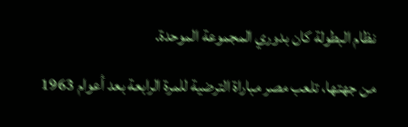نظام البطولة كان بدوري المجموعة الموحدة.

من جهتها، تلعب مصر مباراة الترضية للمرة الرابعة بعد أعوام 1963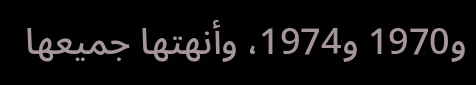و1970 و1974، وأنهتها جميعها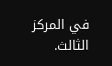في المركز الثالث.